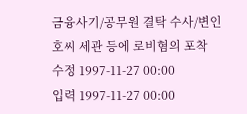금융사기/공무원 결탁 수사/변인호씨 세관 등에 로비혐의 포착
수정 1997-11-27 00:00
입력 1997-11-27 00:00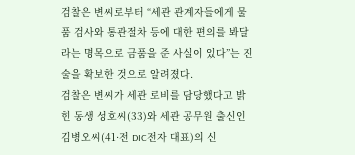검찰은 변씨로부터 “세관 관계자들에게 물품 검사와 통관절차 등에 대한 편의를 봐달라는 명목으로 금품을 준 사실이 있다”는 진술을 확보한 것으로 알려졌다.
검찰은 변씨가 세관 로비를 담당했다고 밝힌 동생 성호씨(33)와 세관 공무원 출신인 김병오씨(41·전 DIC전자 대표)의 신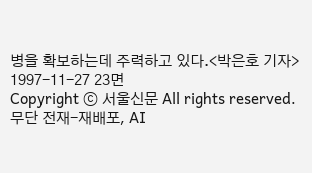병을 확보하는데 주력하고 있다.<박은호 기자>
1997-11-27 23면
Copyright ⓒ 서울신문 All rights reserved. 무단 전재-재배포, AI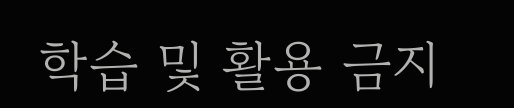학습 및 활용 금지